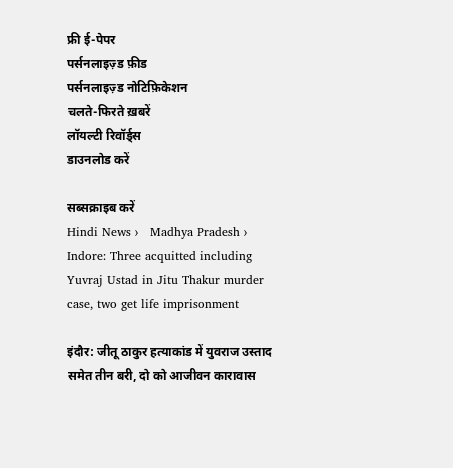फ्री ई-पेपर
पर्सनलाइज़्ड फ़ीड
पर्सनलाइज़्ड नोटिफ़िकेशन
चलते-फिरते ख़बरें
लॉयल्टी रिवॉर्ड्स
डाउनलोड करें

सब्सक्राइब करें
Hindi News ›   Madhya Pradesh ›   Indore: Three acquitted including Yuvraj Ustad in Jitu Thakur murder case, two get life imprisonment

इंदौर: जीतू ठाकुर हत्याकांड में युवराज उस्ताद समेत तीन बरी, दो को आजीवन कारावास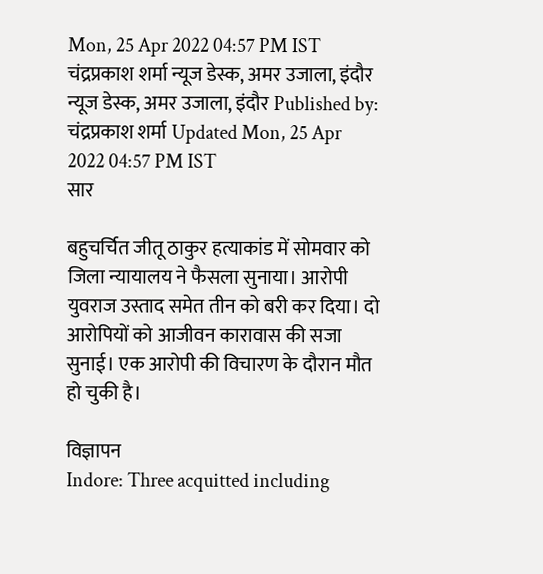Mon, 25 Apr 2022 04:57 PM IST
चंद्रप्रकाश शर्मा न्यूज डेस्क, अमर उजाला, इंदौर
न्यूज डेस्क, अमर उजाला, इंदौर Published by: चंद्रप्रकाश शर्मा Updated Mon, 25 Apr 2022 04:57 PM IST
सार

बहुचर्चित जीतू ठाकुर हत्याकांड में सोमवार को जिला न्यायालय ने फैसला सुनाया। आरोपी युवराज उस्ताद समेत तीन को बरी कर दिया। दो आरोपियों को आजीवन कारावास की सजा सुनाई। एक आरोपी की विचारण के दौरान मौत हो चुकी है।

विज्ञापन
Indore: Three acquitted including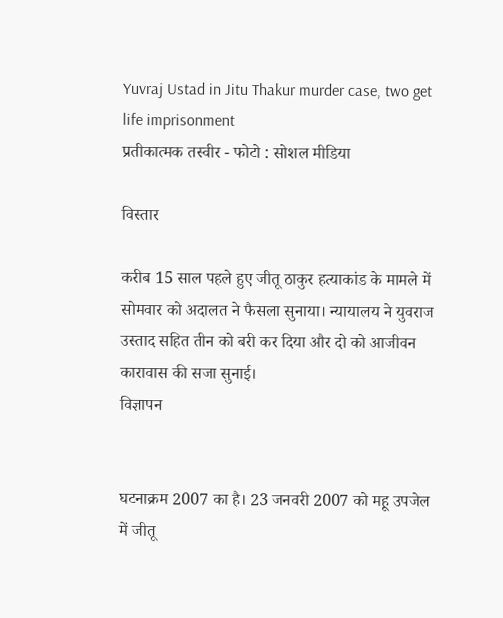Yuvraj Ustad in Jitu Thakur murder case, two get life imprisonment
प्रतीकात्मक तस्वीर - फोटो : सोशल मीडिया

विस्तार

करीब 15 साल पहले हुए जीतू ठाकुर हत्याकांड के मामले में सोमवार को अदालत ने फैसला सुनाया। न्यायालय ने युवराज उस्ताद सहित तीन को बरी कर दिया और दो को आजीवन कारावास की सजा सुनाई।
विज्ञापन


घटनाक्रम 2007 का है। 23 जनवरी 2007 को महू उपजेल में जीतू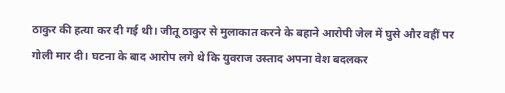ठाकुर की हत्या कर दी गई थी। जीतू ठाकुर से मुलाकात करने के बहाने आरोपी जेल में घुसे और वहीं पर गोली मार दी। घटना के बाद आरोप लगे थे कि युवराज उस्ताद अपना वेश बदलकर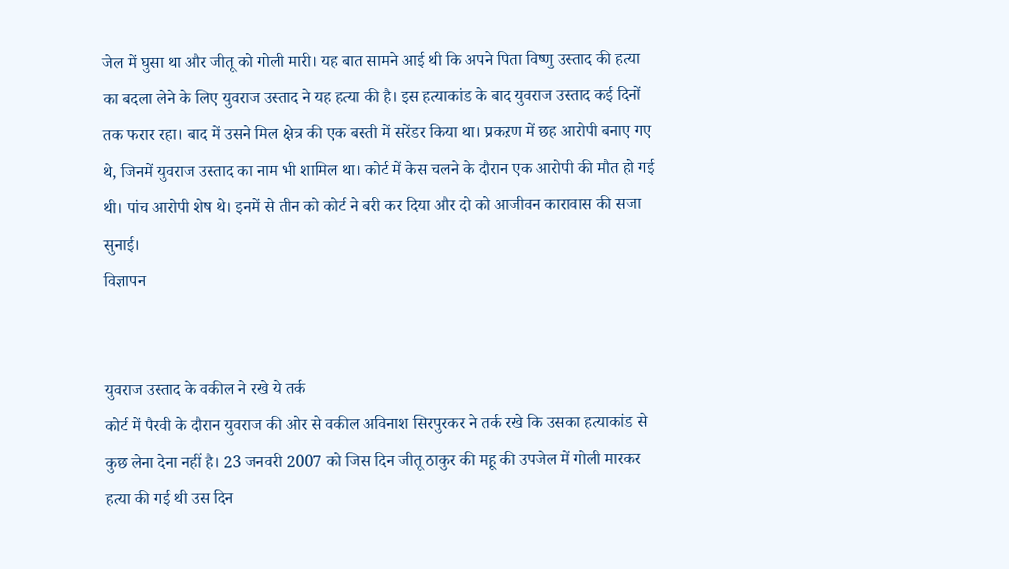जेल में घुसा था और जीतू को गोली मारी। यह बात सामने आई थी कि अपने पिता विष्णु उस्ताद की हत्या का बदला लेने के लिए युवराज उस्ताद ने यह हत्या की है। इस हत्याकांड के बाद युवराज उस्ताद कई दिनों तक फरार रहा। बाद में उसने मिल क्षेत्र की एक बस्ती में सरेंडर किया था। प्रकऱण में छह आरोपी बनाए गए थे, जिनमें युवराज उस्ताद का नाम भी शामिल था। कोर्ट में केस चलने के दौरान एक आरोपी की मौत हो गई थी। पांच आरोपी शेष थे। इनमें से तीन को कोर्ट ने बरी कर दिया और दो को आजीवन कारावास की सजा सुनाई।
विज्ञापन


युवराज उस्ताद के वकील ने रखे ये तर्क
कोर्ट में पैरवी के दौरान युवराज की ओर से वकील अविनाश सिरपुरकर ने तर्क रखे कि उसका हत्याकांड से कुछ लेना देना नहीं है। 23 जनवरी 2007 को जिस दिन जीतू ठाकुर की महू की उपजेल में गोली मारकर हत्या की गई थी उस दिन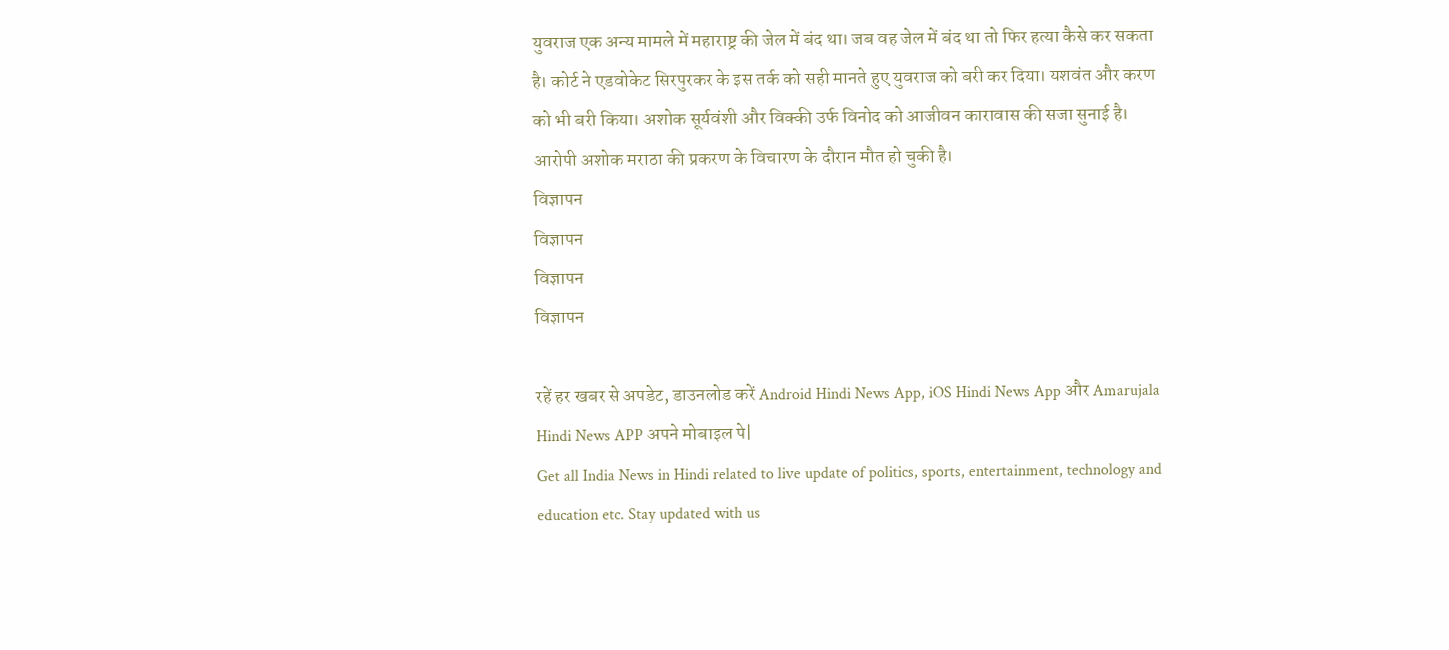युवराज एक अन्य मामले में महाराष्ट्र की जेल में बंद था। जब वह जेल में बंद था तो फिर हत्या कैसे कर सकता है। कोर्ट ने एडवोकेट सिरपुरकर के इस तर्क को सही मानते हुए युवराज को बरी कर दिया। यशवंत और करण को भी बरी किया। अशोक सूर्यवंशी और विक्की उर्फ विनोद को आजीवन कारावास की सजा सुनाई है। आरोपी अशोक मराठा की प्रकरण के विचारण के दौरान मौत हो चुकी है।
विज्ञापन
विज्ञापन
विज्ञापन
विज्ञापन

रहें हर खबर से अपडेट, डाउनलोड करें Android Hindi News App, iOS Hindi News App और Amarujala Hindi News APP अपने मोबाइल पे|
Get all India News in Hindi related to live update of politics, sports, entertainment, technology and education etc. Stay updated with us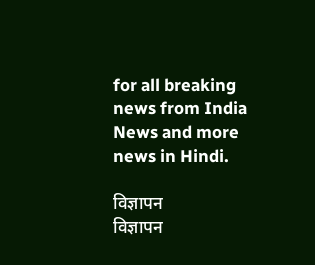for all breaking news from India News and more news in Hindi.

विज्ञापन
विज्ञापन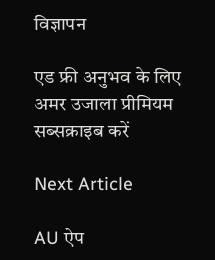विज्ञापन

एड फ्री अनुभव के लिए अमर उजाला प्रीमियम सब्सक्राइब करें

Next Article

AU ऐप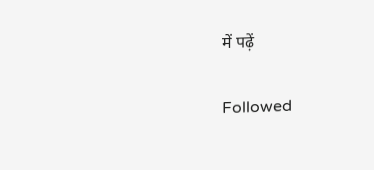में पढ़ें

Followed